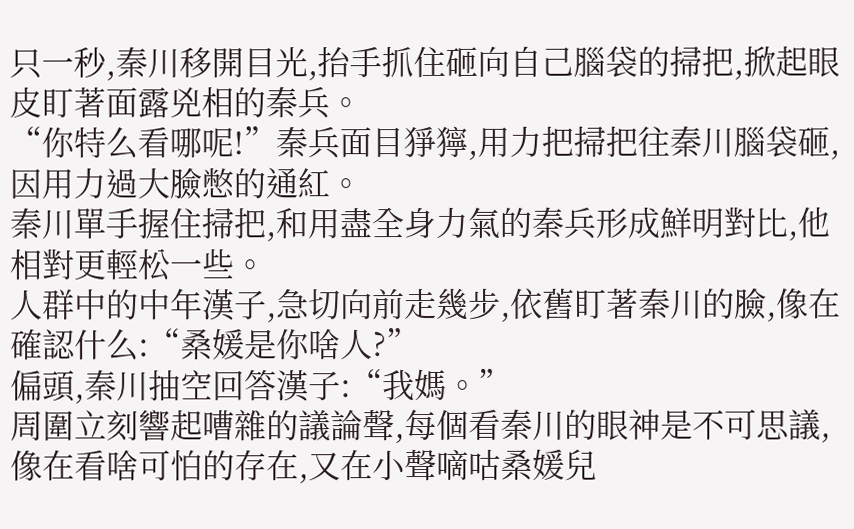只一秒,秦川移開目光,抬手抓住砸向自己腦袋的掃把,掀起眼皮盯著面露兇相的秦兵。
“你特么看哪呢!”秦兵面目猙獰,用力把掃把往秦川腦袋砸,因用力過大臉憋的通紅。
秦川單手握住掃把,和用盡全身力氣的秦兵形成鮮明對比,他相對更輕松一些。
人群中的中年漢子,急切向前走幾步,依舊盯著秦川的臉,像在確認什么:“桑媛是你啥人?”
偏頭,秦川抽空回答漢子:“我媽。”
周圍立刻響起嘈雜的議論聲,每個看秦川的眼神是不可思議,像在看啥可怕的存在,又在小聲嘀咕桑媛兒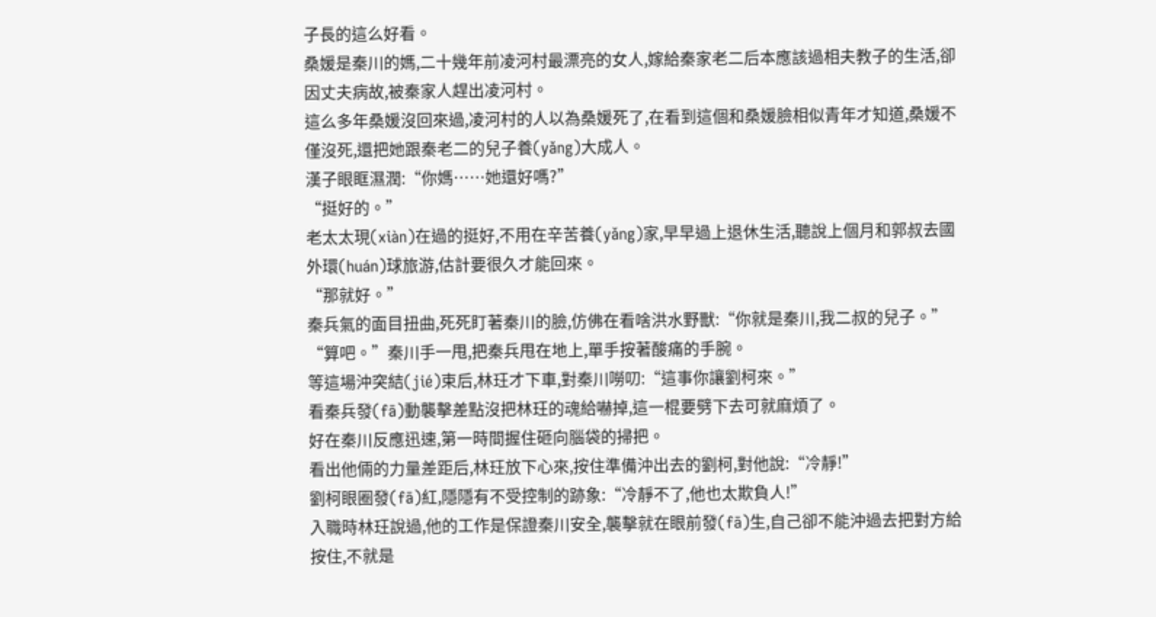子長的這么好看。
桑媛是秦川的媽,二十幾年前凌河村最漂亮的女人,嫁給秦家老二后本應該過相夫教子的生活,卻因丈夫病故,被秦家人趕出凌河村。
這么多年桑媛沒回來過,凌河村的人以為桑媛死了,在看到這個和桑媛臉相似青年才知道,桑媛不僅沒死,還把她跟秦老二的兒子養(yǎng)大成人。
漢子眼眶濕潤:“你媽……她還好嗎?”
“挺好的。”
老太太現(xiàn)在過的挺好,不用在辛苦養(yǎng)家,早早過上退休生活,聽說上個月和郭叔去國外環(huán)球旅游,估計要很久才能回來。
“那就好。”
秦兵氣的面目扭曲,死死盯著秦川的臉,仿佛在看啥洪水野獸:“你就是秦川,我二叔的兒子。”
“算吧。”秦川手一甩,把秦兵甩在地上,單手按著酸痛的手腕。
等這場沖突結(jié)束后,林玨才下車,對秦川嘮叨:“這事你讓劉柯來。”
看秦兵發(fā)動襲擊差點沒把林玨的魂給嚇掉,這一棍要劈下去可就麻煩了。
好在秦川反應迅速,第一時間握住砸向腦袋的掃把。
看出他倆的力量差距后,林玨放下心來,按住準備沖出去的劉柯,對他說:“冷靜!”
劉柯眼圈發(fā)紅,隱隱有不受控制的跡象:“冷靜不了,他也太欺負人!”
入職時林玨說過,他的工作是保證秦川安全,襲擊就在眼前發(fā)生,自己卻不能沖過去把對方給按住,不就是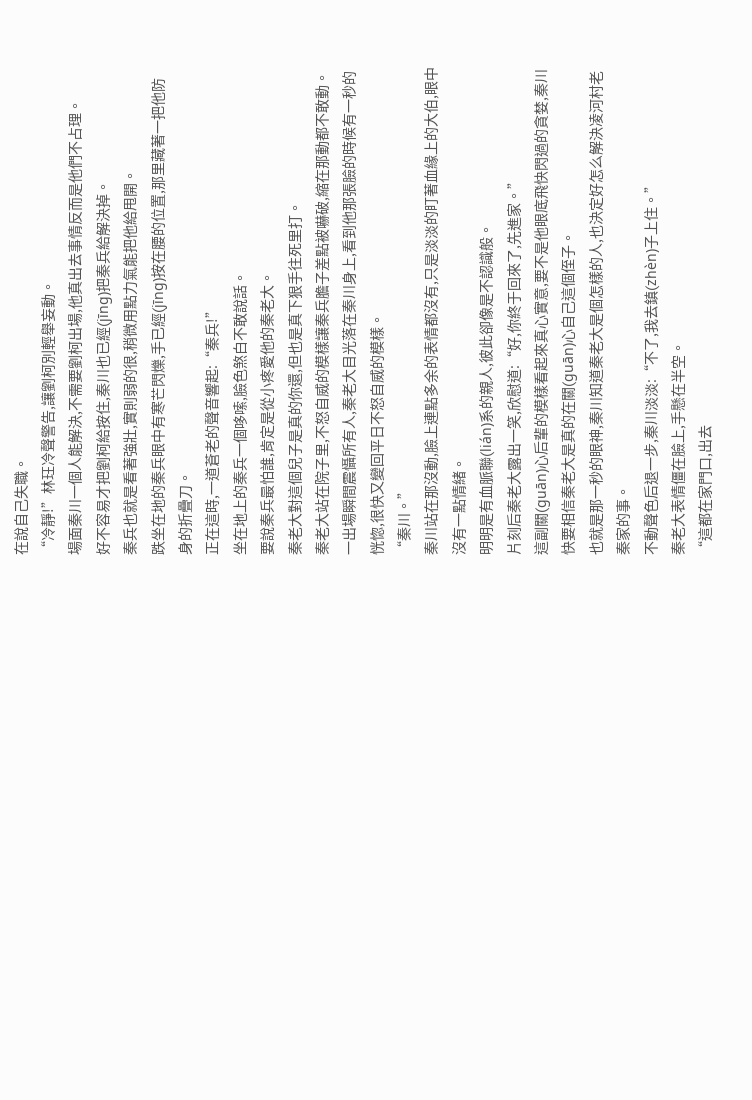在說自己失職。
“冷靜!”林玨冷聲警告,讓劉柯別輕舉妄動。
場面秦川一個人能解決,不需要劉柯出場,他真出去事情反而是他們不占理。
好不容易才把劉柯給按住,秦川也已經(jīng)把秦兵給解決掉。
秦兵也就是看著強壯,實則弱的很,稍微用點力氣能把他給甩開。
跌坐在地的秦兵眼中有寒芒閃爍,手已經(jīng)按在腰的位置,那里藏著一把他防身的折疊刀。
正在這時,一道蒼老的聲音響起:“秦兵!”
坐在地上的秦兵一個哆嗦,臉色煞白不敢說話。
要說秦兵最怕誰,肯定是從小疼愛他的秦老大。
秦老大對這個兒子是真的你還,但也是真下狠手往死里打。
秦老大站在院子里,不怒自威的模樣讓秦兵膽子差點被嚇破,縮在那動都不敢動。
一出場瞬間震懾所有人,秦老大目光落在秦川身上,看到他那張臉的時候有一秒的恍惚,很快又變回平日不怒自威的模樣。
“秦川。”
秦川站在那沒動,臉上連點多余的表情都沒有,只是淡淡的盯著血緣上的大伯,眼中沒有一點情緒。
明明是有血脈聯(lián)系的親人,彼此卻像是不認識般。
片刻后秦老大露出一笑,欣慰道:“好,你終于回來了,先進家。”
這副關(guān)心后輩的模樣看起來真心實意,要不是他眼底飛快閃過的貪婪,秦川快要相信秦老大是真的在關(guān)心自己這個侄子。
也就是那一秒的眼神,秦川知道秦老大是個怎樣的人,也決定好怎么解決凌河村老秦家的事。
不動聲色后退一步,秦川淡淡:“不了,我去鎮(zhèn)子上住。”
秦老大表情僵在臉上,手懸在半空。
“這都在家門口,出去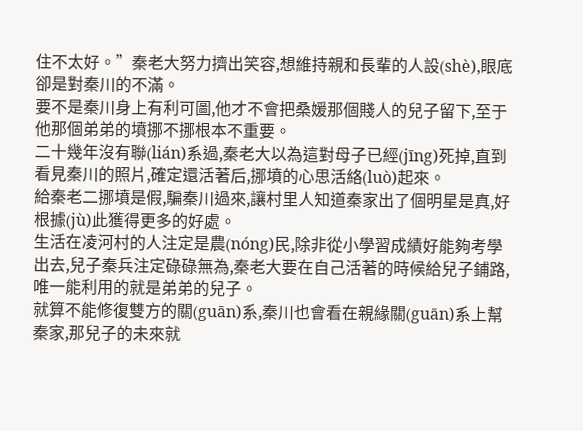住不太好。”秦老大努力擠出笑容,想維持親和長輩的人設(shè),眼底卻是對秦川的不滿。
要不是秦川身上有利可圖,他才不會把桑媛那個賤人的兒子留下,至于他那個弟弟的墳挪不挪根本不重要。
二十幾年沒有聯(lián)系過,秦老大以為這對母子已經(jīng)死掉,直到看見秦川的照片,確定還活著后,挪墳的心思活絡(luò)起來。
給秦老二挪墳是假,騙秦川過來,讓村里人知道秦家出了個明星是真,好根據(jù)此獲得更多的好處。
生活在凌河村的人注定是農(nóng)民,除非從小學習成績好能夠考學出去,兒子秦兵注定碌碌無為,秦老大要在自己活著的時候給兒子鋪路,唯一能利用的就是弟弟的兒子。
就算不能修復雙方的關(guān)系,秦川也會看在親緣關(guān)系上幫秦家,那兒子的未來就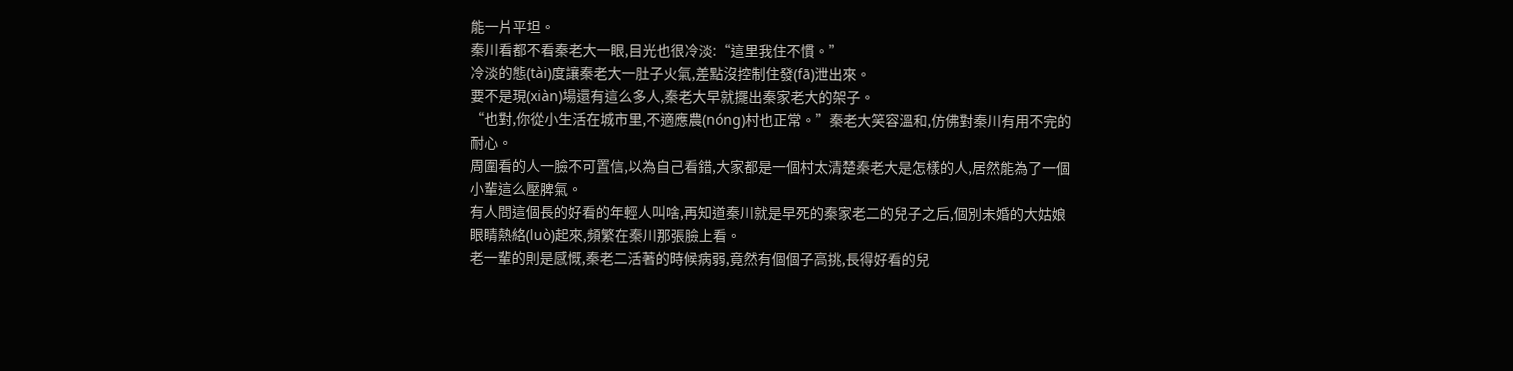能一片平坦。
秦川看都不看秦老大一眼,目光也很冷淡:“這里我住不慣。”
冷淡的態(tài)度讓秦老大一肚子火氣,差點沒控制住發(fā)泄出來。
要不是現(xiàn)場還有這么多人,秦老大早就擺出秦家老大的架子。
“也對,你從小生活在城市里,不適應農(nóng)村也正常。”秦老大笑容溫和,仿佛對秦川有用不完的耐心。
周圍看的人一臉不可置信,以為自己看錯,大家都是一個村太清楚秦老大是怎樣的人,居然能為了一個小輩這么壓脾氣。
有人問這個長的好看的年輕人叫啥,再知道秦川就是早死的秦家老二的兒子之后,個別未婚的大姑娘眼睛熱絡(luò)起來,頻繁在秦川那張臉上看。
老一輩的則是感慨,秦老二活著的時候病弱,竟然有個個子高挑,長得好看的兒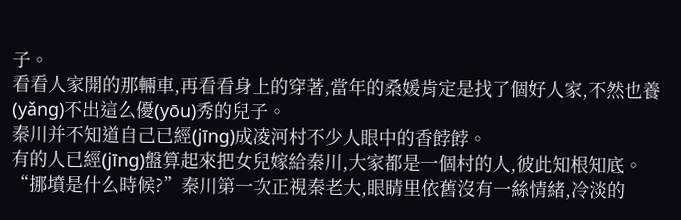子。
看看人家開的那輛車,再看看身上的穿著,當年的桑媛肯定是找了個好人家,不然也養(yǎng)不出這么優(yōu)秀的兒子。
秦川并不知道自己已經(jīng)成凌河村不少人眼中的香餑餑。
有的人已經(jīng)盤算起來把女兒嫁給秦川,大家都是一個村的人,彼此知根知底。
“挪墳是什么時候?”秦川第一次正視秦老大,眼睛里依舊沒有一絲情緒,冷淡的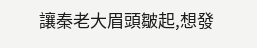讓秦老大眉頭皺起,想發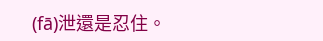(fā)泄還是忍住。